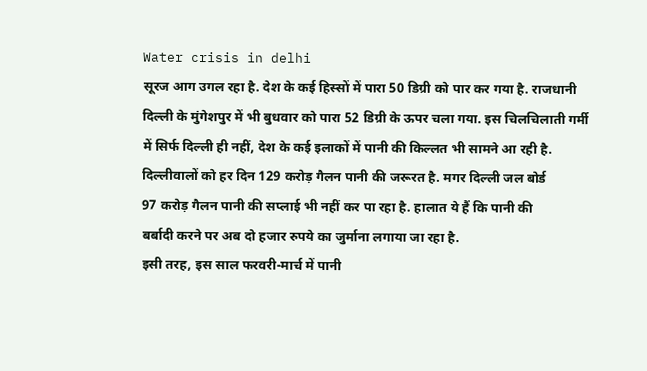Water crisis in delhi
सूरज आग उगल रहा है. देश के कई हिस्सों में पारा 50 डिग्री को पार कर गया है. राजधानी दिल्ली के मुंगेशपुर में भी बुधवार को पारा 52 डिग्री के ऊपर चला गया. इस चिलचिलाती गर्मी में सिर्फ दिल्ली ही नहीं, देश के कई इलाकों में पानी की किल्लत भी सामने आ रही है.
दिल्लीवालों को हर दिन 129 करोड़ गैलन पानी की जरूरत है. मगर दिल्ली जल बोर्ड
97 करोड़ गैलन पानी की सप्लाई भी नहीं कर पा रहा है. हालात ये हैं कि पानी की
बर्बादी करने पर अब दो हजार रुपये का जुर्माना लगाया जा रहा है.
इसी तरह, इस साल फरवरी-मार्च में पानी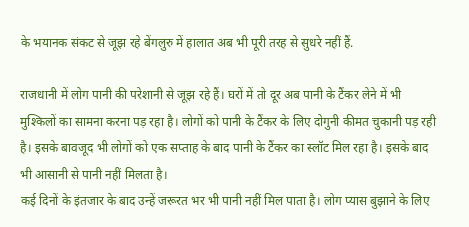के भयानक संकट से जूझ रहे बेंगलुरु में हालात अब भी पूरी तरह से सुधरे नहीं हैं.

राजधानी में लोग पानी की परेशानी से जूझ रहे हैं। घरों में तो दूर अब पानी के टैंकर लेने में भी मुश्किलों का सामना करना पड़ रहा है। लोगों को पानी के टैंकर के लिए दोगुनी कीमत चुकानी पड़ रही है। इसके बावजूद भी लोगों को एक सप्ताह के बाद पानी के टैंकर का स्लॉट मिल रहा है। इसके बाद भी आसानी से पानी नहीं मिलता है।
कई दिनों के इंतजार के बाद उन्हें जरूरत भर भी पानी नहीं मिल पाता है। लोग प्यास बुझाने के लिए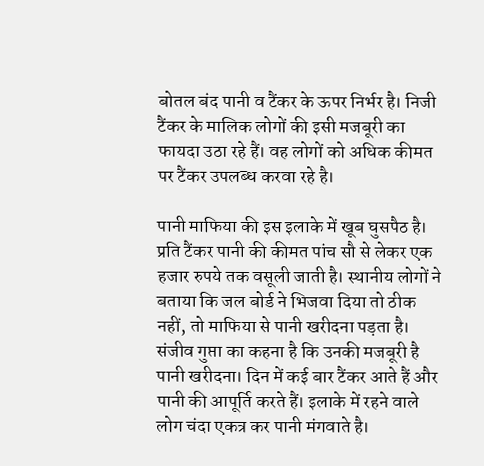बोतल बंद पानी व टैंकर के ऊपर निर्भर है। निजी टैंकर के मालिक लोगों की इसी मजबूरी का फायदा उठा रहे हैं। वह लोगों को अधिक कीमत पर टैंकर उपलब्ध करवा रहे है।

पानी माफिया की इस इलाके में खूब घुसपैठ है। प्रति टैंकर पानी की कीमत पांच सौ से लेकर एक हजार रुपये तक वसूली जाती है। स्थानीय लोगों ने बताया कि जल बोर्ड ने भिजवा दिया तो ठीक नहीं, तो माफिया से पानी खरीदना पड़ता है। संजीव गुप्ता का कहना है कि उनकी मजबूरी है पानी खरीदना। दिन में कई बार टैंकर आते हैं और पानी की आपूर्ति करते हैं। इलाके में रहने वाले लोग चंदा एकत्र कर पानी मंगवाते है।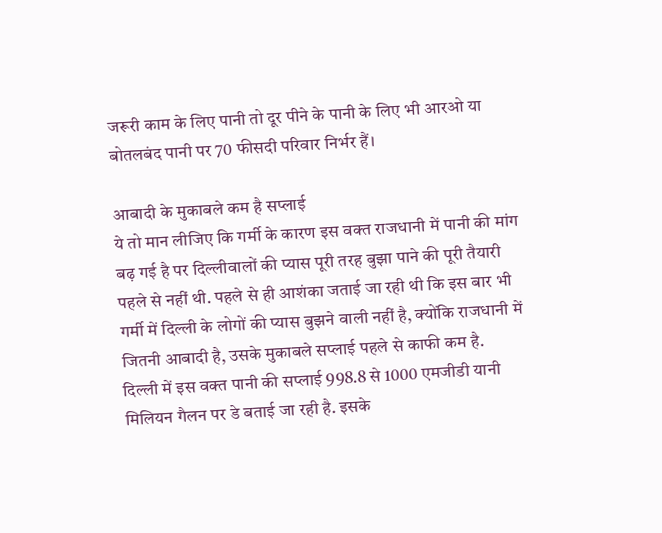जरूरी काम के लिए पानी तो दूर पीने के पानी के लिए भी आरओ या बोतलबंद पानी पर 70 फीसदी परिवार निर्भर हैं।

आबादी के मुकाबले कम है सप्लाई
ये तो मान लीजिए कि गर्मी के कारण इस वक्त राजधानी में पानी की मांग बढ़ गई है पर दिल्लीवालों की प्यास पूरी तरह बुझा पाने की पूरी तैयारी पहले से नहीं थी. पहले से ही आशंका जताई जा रही थी कि इस बार भी गर्मी में दिल्ली के लोगों की प्यास बुझने वाली नहीं है, क्योंकि राजधानी में जितनी आबादी है, उसके मुकाबले सप्लाई पहले से काफी कम है.
दिल्ली में इस वक्त पानी की सप्लाई 998.8 से 1000 एमजीडी यानी मिलियन गैलन पर डे बताई जा रही है. इसके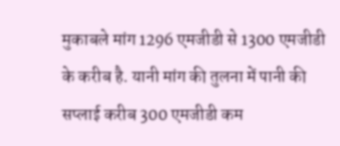मुकाबले मांग 1296 एमजीडी से 1300 एमजीडी के करीब है. यानी मांग की तुलना में पानी की सप्लाई करीब 300 एमजीडी कम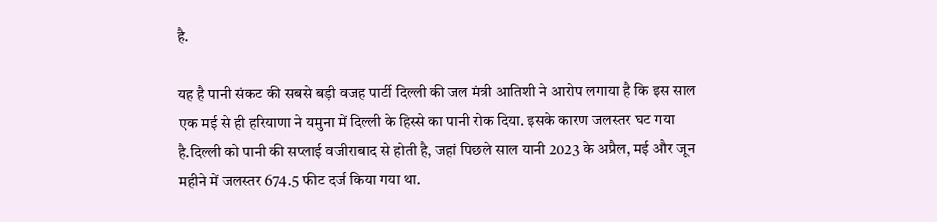है.

यह है पानी संकट की सबसे बड़ी वजह पार्टी दिल्ली की जल मंत्री आतिशी ने आरोप लगाया है कि इस साल एक मई से ही हरियाणा ने यमुना में दिल्ली के हिस्से का पानी रोक दिया. इसके कारण जलस्तर घट गया है.दिल्ली को पानी की सप्लाई वजीराबाद से होती है, जहां पिछले साल यानी 2023 के अप्रैल, मई और जून महीने में जलस्तर 674.5 फीट दर्ज किया गया था.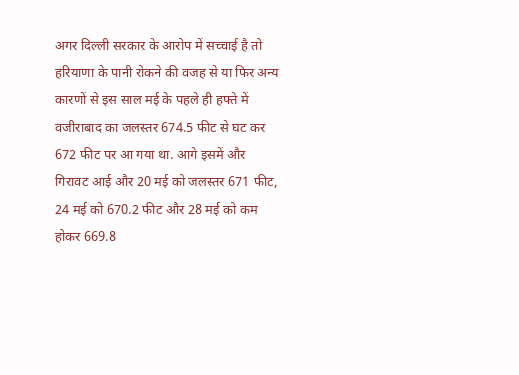अगर दिल्ली सरकार के आरोप में सच्चाई है तो हरियाणा के पानी रोकने की वजह से या फिर अन्य कारणों से इस साल मई के पहले ही हफ्ते में वजीराबाद का जलस्तर 674.5 फीट से घट कर 672 फीट पर आ गया था. आगे इसमें और गिरावट आई और 20 मई को जलस्तर 671 फीट, 24 मई को 670.2 फीट और 28 मई को कम होकर 669.8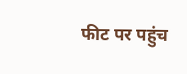फीट पर पहुंच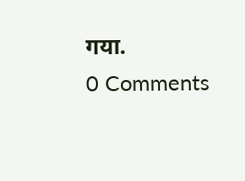गया.
0 Comments